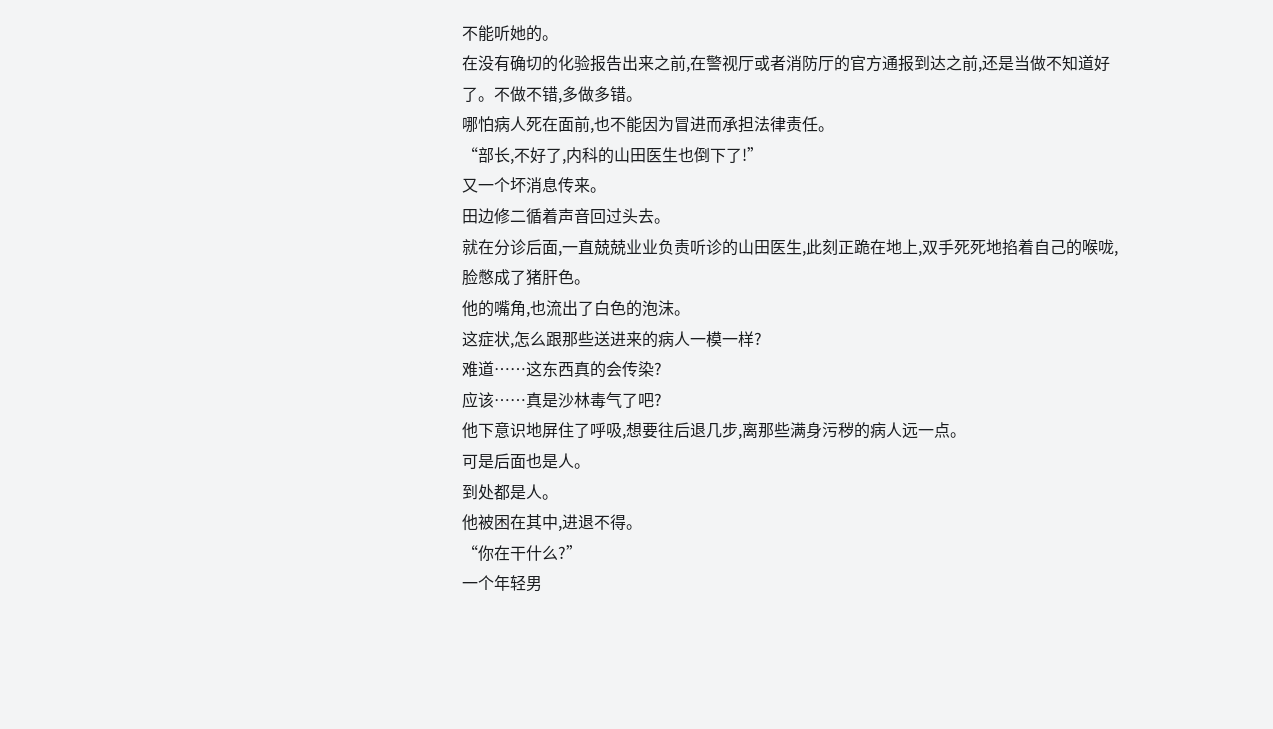不能听她的。
在没有确切的化验报告出来之前,在警视厅或者消防厅的官方通报到达之前,还是当做不知道好了。不做不错,多做多错。
哪怕病人死在面前,也不能因为冒进而承担法律责任。
“部长,不好了,内科的山田医生也倒下了!”
又一个坏消息传来。
田边修二循着声音回过头去。
就在分诊后面,一直兢兢业业负责听诊的山田医生,此刻正跪在地上,双手死死地掐着自己的喉咙,脸憋成了猪肝色。
他的嘴角,也流出了白色的泡沫。
这症状,怎么跟那些送进来的病人一模一样?
难道……这东西真的会传染?
应该……真是沙林毒气了吧?
他下意识地屏住了呼吸,想要往后退几步,离那些满身污秽的病人远一点。
可是后面也是人。
到处都是人。
他被困在其中,进退不得。
“你在干什么?”
一个年轻男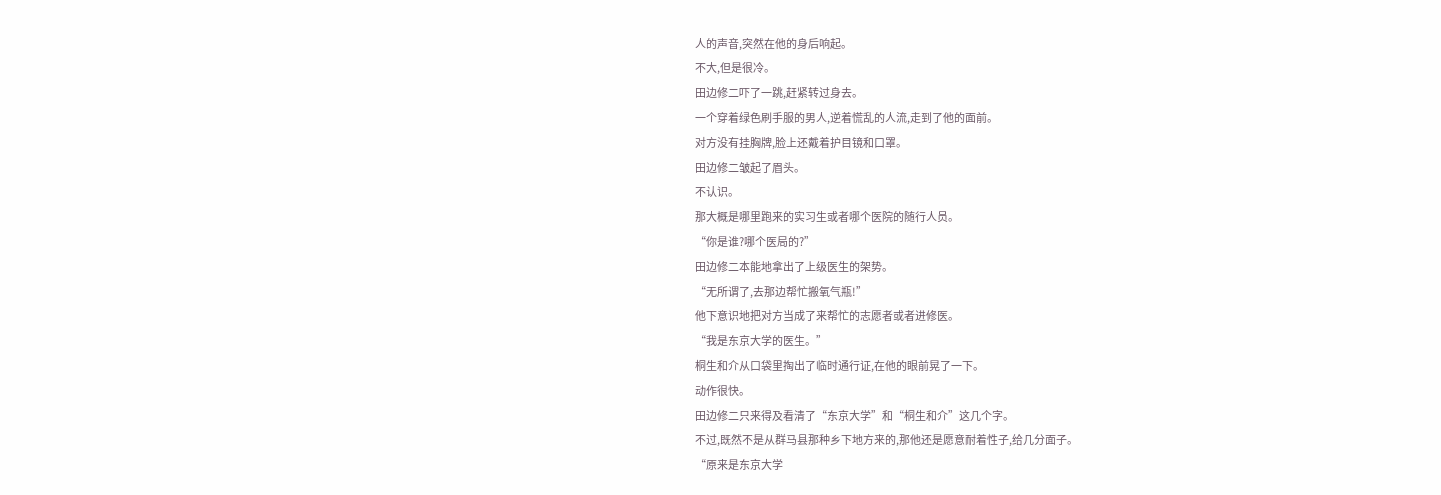人的声音,突然在他的身后响起。
不大,但是很冷。
田边修二吓了一跳,赶紧转过身去。
一个穿着绿色刷手服的男人,逆着慌乱的人流,走到了他的面前。
对方没有挂胸牌,脸上还戴着护目镜和口罩。
田边修二皱起了眉头。
不认识。
那大概是哪里跑来的实习生或者哪个医院的随行人员。
“你是谁?哪个医局的?”
田边修二本能地拿出了上级医生的架势。
“无所谓了,去那边帮忙搬氧气瓶!”
他下意识地把对方当成了来帮忙的志愿者或者进修医。
“我是东京大学的医生。”
桐生和介从口袋里掏出了临时通行证,在他的眼前晃了一下。
动作很快。
田边修二只来得及看清了“东京大学”和“桐生和介”这几个字。
不过,既然不是从群马县那种乡下地方来的,那他还是愿意耐着性子,给几分面子。
“原来是东京大学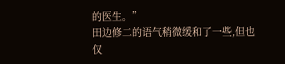的医生。”
田边修二的语气稍微缓和了一些,但也仅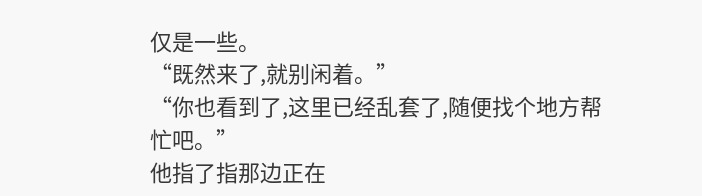仅是一些。
“既然来了,就别闲着。”
“你也看到了,这里已经乱套了,随便找个地方帮忙吧。”
他指了指那边正在